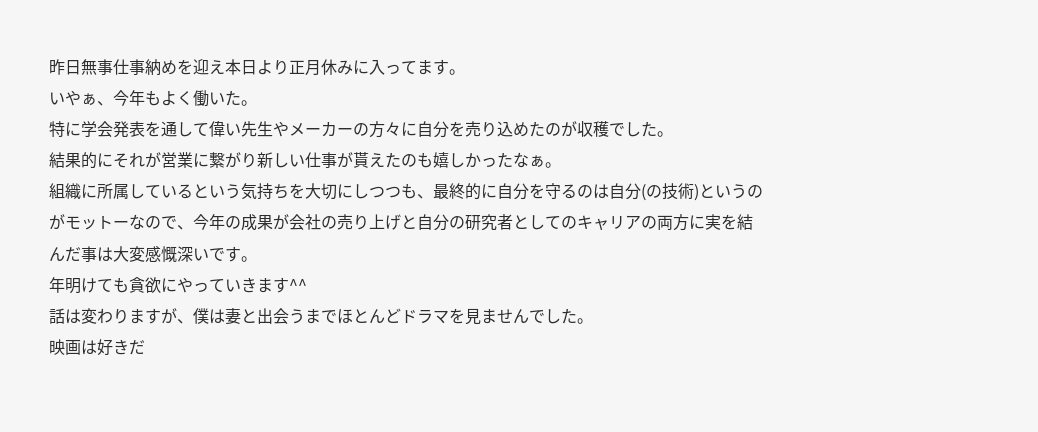昨日無事仕事納めを迎え本日より正月休みに入ってます。
いやぁ、今年もよく働いた。
特に学会発表を通して偉い先生やメーカーの方々に自分を売り込めたのが収穫でした。
結果的にそれが営業に繋がり新しい仕事が貰えたのも嬉しかったなぁ。
組織に所属しているという気持ちを大切にしつつも、最終的に自分を守るのは自分(の技術)というのがモットーなので、今年の成果が会社の売り上げと自分の研究者としてのキャリアの両方に実を結んだ事は大変感慨深いです。
年明けても貪欲にやっていきます^^
話は変わりますが、僕は妻と出会うまでほとんどドラマを見ませんでした。
映画は好きだ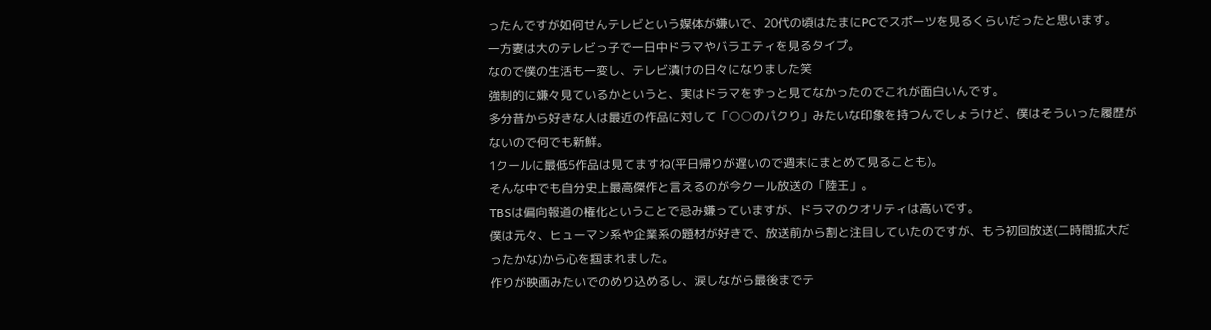ったんですが如何せんテレビという媒体が嫌いで、20代の頃はたまにPCでスポーツを見るくらいだったと思います。
一方妻は大のテレビっ子で一日中ドラマやバラエティを見るタイプ。
なので僕の生活も一変し、テレビ漬けの日々になりました笑
強制的に嫌々見ているかというと、実はドラマをずっと見てなかったのでこれが面白いんです。
多分昔から好きな人は最近の作品に対して「○○のパクり」みたいな印象を持つんでしょうけど、僕はそういった履歴がないので何でも新鮮。
1クールに最低5作品は見てますね(平日帰りが遅いので週末にまとめて見ることも)。
そんな中でも自分史上最高傑作と言えるのが今クール放送の「陸王」。
TBSは偏向報道の権化ということで忌み嫌っていますが、ドラマのクオリティは高いです。
僕は元々、ヒューマン系や企業系の題材が好きで、放送前から割と注目していたのですが、もう初回放送(二時間拡大だったかな)から心を掴まれました。
作りが映画みたいでのめり込めるし、涙しながら最後までテ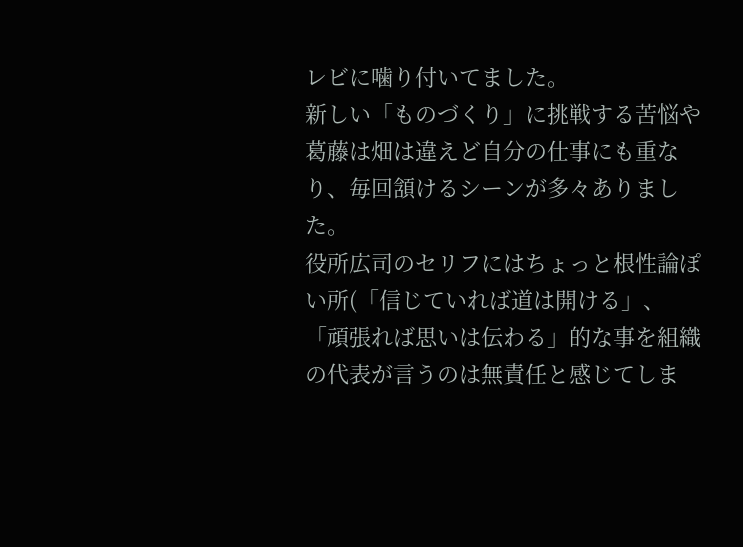レビに噛り付いてました。
新しい「ものづくり」に挑戦する苦悩や葛藤は畑は違えど自分の仕事にも重なり、毎回頷けるシーンが多々ありました。
役所広司のセリフにはちょっと根性論ぽい所(「信じていれば道は開ける」、「頑張れば思いは伝わる」的な事を組織の代表が言うのは無責任と感じてしま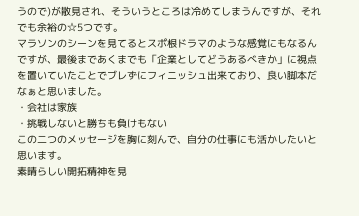うので)が散見され、そういうところは冷めてしまうんですが、それでも余裕の☆5つです。
マラソンのシーンを見てるとスポ根ドラマのような感覚にもなるんですが、最後まであくまでも「企業としてどうあるべきか」に視点を置いていたことでブレずにフィニッシュ出来ており、良い脚本だなぁと思いました。
・会社は家族
・挑戦しないと勝ちも負けもない
この二つのメッセージを胸に刻んで、自分の仕事にも活かしたいと思います。
素晴らしい開拓精神を見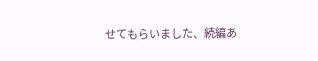せてもらいました、続編あ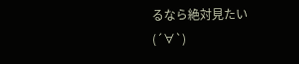るなら絶対見たい(´∀`)